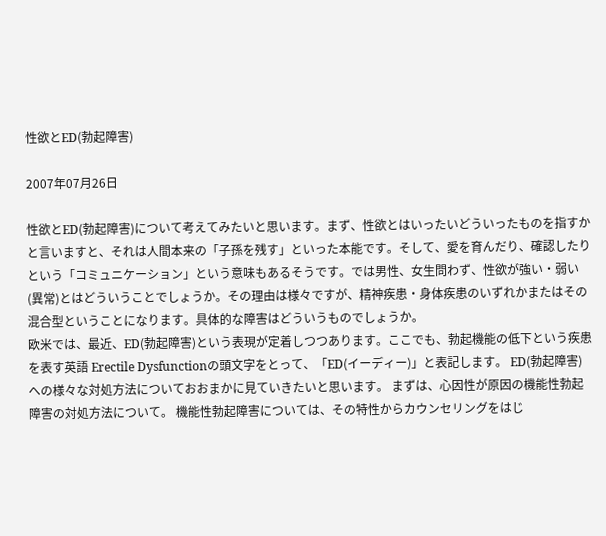性欲とED(勃起障害)

2007年07月26日

性欲とED(勃起障害)について考えてみたいと思います。まず、性欲とはいったいどういったものを指すかと言いますと、それは人間本来の「子孫を残す」といった本能です。そして、愛を育んだり、確認したりという「コミュニケーション」という意味もあるそうです。では男性、女生問わず、性欲が強い・弱い(異常)とはどういうことでしょうか。その理由は様々ですが、精神疾患・身体疾患のいずれかまたはその混合型ということになります。具体的な障害はどういうものでしょうか。
欧米では、最近、ED(勃起障害)という表現が定着しつつあります。ここでも、勃起機能の低下という疾患を表す英語 Erectile Dysfunctionの頭文字をとって、「ED(イーディー)」と表記します。 ED(勃起障害)への様々な対処方法についておおまかに見ていきたいと思います。 まずは、心因性が原因の機能性勃起障害の対処方法について。 機能性勃起障害については、その特性からカウンセリングをはじ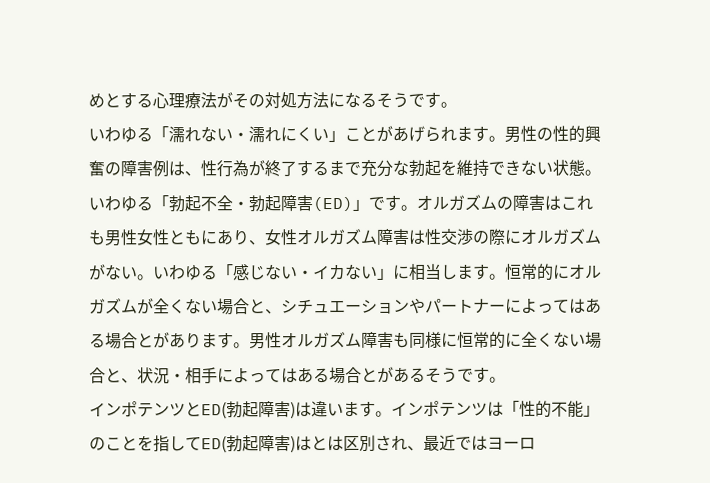めとする心理療法がその対処方法になるそうです。
いわゆる「濡れない・濡れにくい」ことがあげられます。男性の性的興奮の障害例は、性行為が終了するまで充分な勃起を維持できない状態。いわゆる「勃起不全・勃起障害(ED)」です。オルガズムの障害はこれも男性女性ともにあり、女性オルガズム障害は性交渉の際にオルガズムがない。いわゆる「感じない・イカない」に相当します。恒常的にオルガズムが全くない場合と、シチュエーションやパートナーによってはある場合とがあります。男性オルガズム障害も同様に恒常的に全くない場合と、状況・相手によってはある場合とがあるそうです。
インポテンツとED(勃起障害)は違います。インポテンツは「性的不能」のことを指してED(勃起障害)はとは区別され、最近ではヨーロ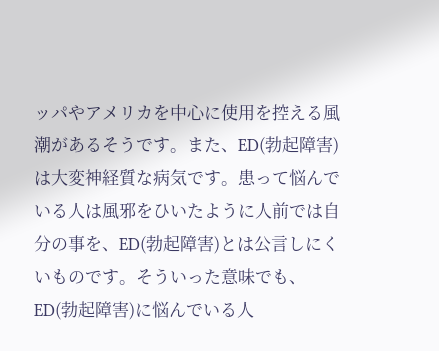ッパやアメリカを中心に使用を控える風潮があるそうです。また、ED(勃起障害)は大変神経質な病気です。患って悩んでいる人は風邪をひいたように人前では自分の事を、ED(勃起障害)とは公言しにくいものです。そういった意味でも、ED(勃起障害)に悩んでいる人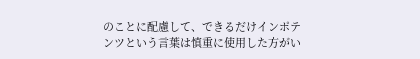のことに配慮して、できるだけインポテンツという言葉は慎重に使用した方がい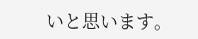いと思います。